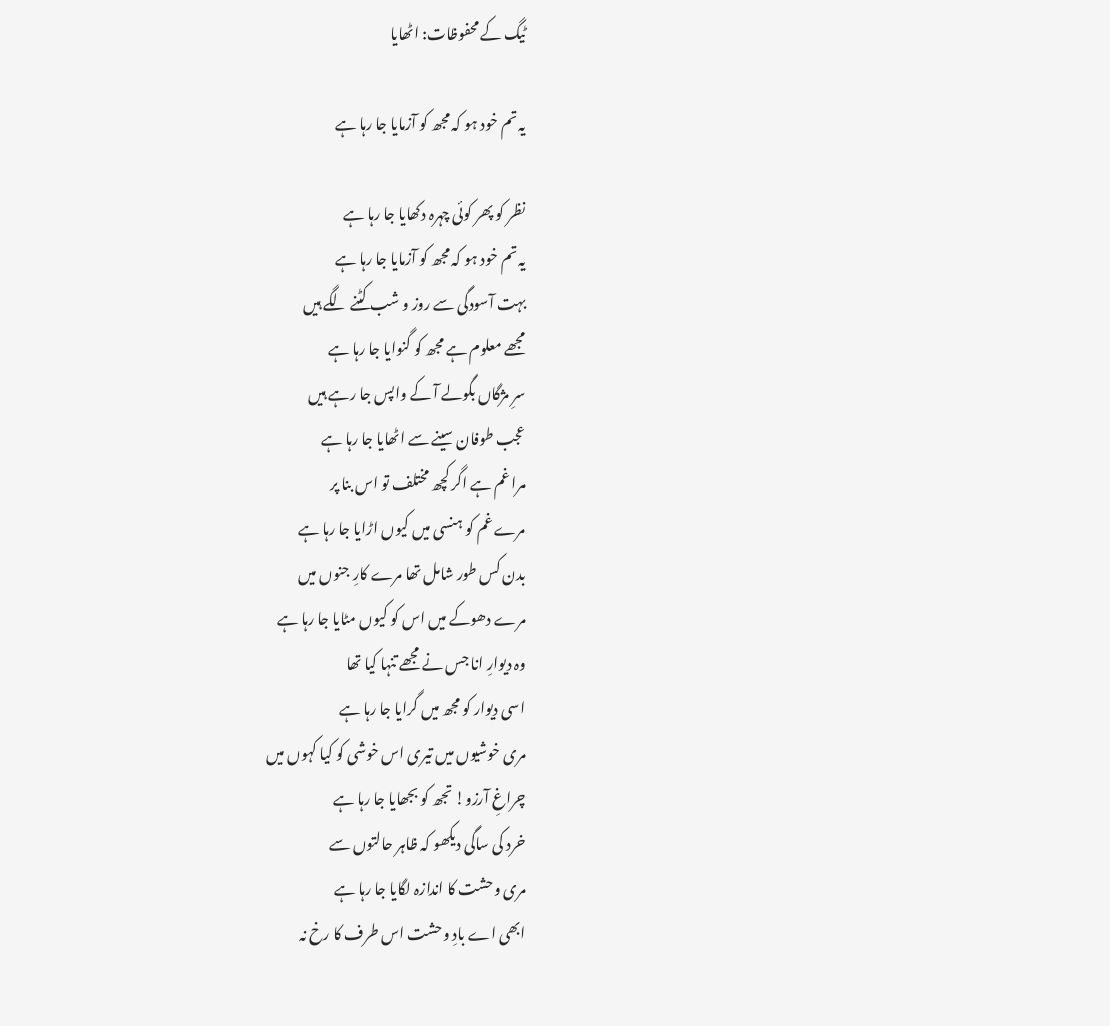ٹیگ کے محفوظات: اٹھایا

یہ تم خود ہو کہ مجھ کو آزمایا جا رہا ہے

نظر کو پھر کوئی چہرہ دکھایا جا رہا ہے
یہ تم خود ہو کہ مجھ کو آزمایا جا رہا ہے
بہت آسودگی سے روز و شب کٹنے لگے ہیں
مجھے معلوم ہے مجھ کو گنوایا جا رہا ہے
سرِ مژگاں بگولے آ کے واپس جا رہے ہیں
عجب طوفان سینے سے اٹھایا جا رہا ہے
مرا غم ہے اگر کچھ مختلف تو اس بنا پر
مرے غم کو ہنسی میں کیوں اڑایا جا رہا ہے
بدن کس طور شامل تھا مرے کارِ جنوں میں
مرے دھوکے میں اس کو کیوں مٹایا جا رہا ہے
وہ دیوارِ انا جس نے مجھے تنہا کیا تھا
اسی دیوار کو مجھ میں گرایا جا رہا ہے
مری خوشیوں میں تیری اس خوشی کو کیا کہوں میں
چراغِ آرزو! تجھ کو بجھایا جا رہا ہے
خرد کی ساگی دیکھو کہ ظاہر حالتوں سے
مری وحشت کا اندازہ لگایا جا رہا ہے
ابھی اے بادِ وحشت اس طرف کا رخ نہ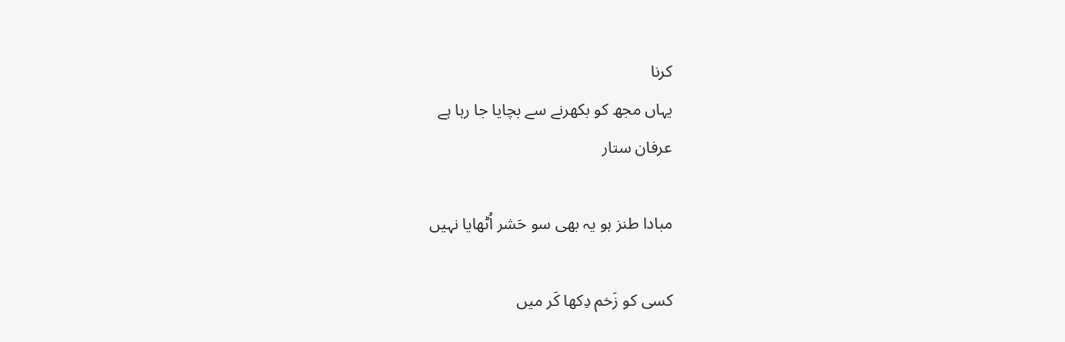کرنا
یہاں مجھ کو بکھرنے سے بچایا جا رہا ہے
عرفان ستار

مبادا طنز ہو یہ بھی سو حَشر اُٹھایا نہیں

کسی کو زَخم دِکھا کَر میں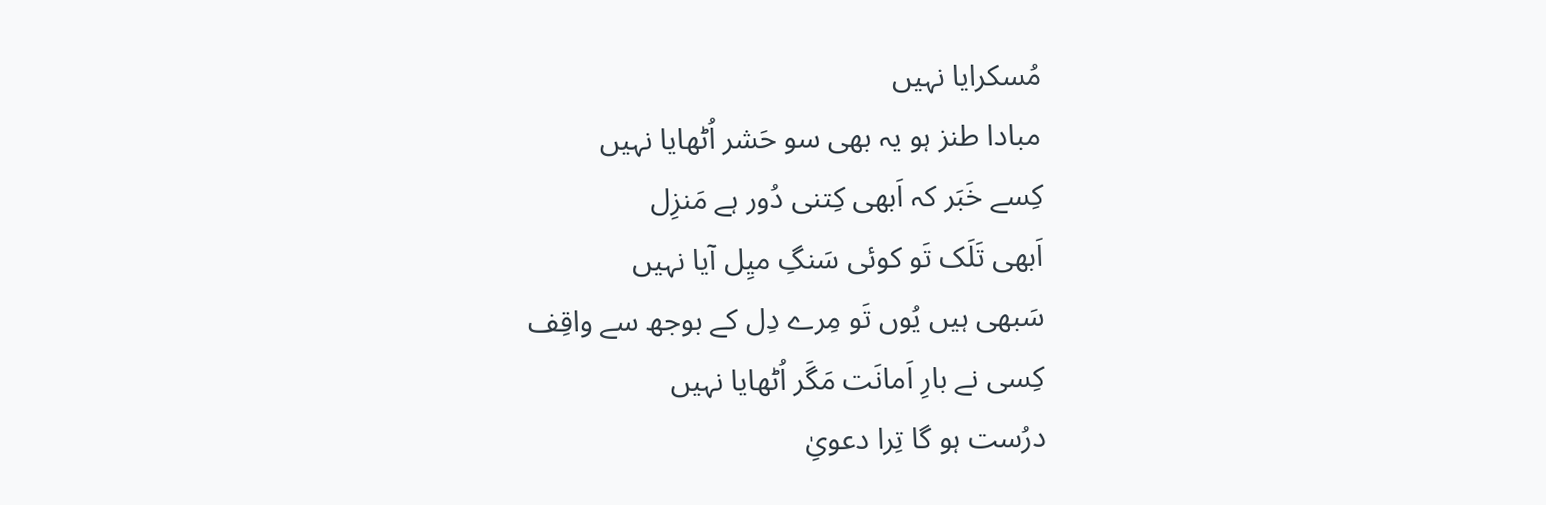مُسکرایا نہیں
مبادا طنز ہو یہ بھی سو حَشر اُٹھایا نہیں
کِسے خَبَر کہ اَبھی کِتنی دُور ہے مَنزِل
اَبھی تَلَک تَو کوئی سَنگِ میِل آیا نہیں
سَبھی ہیں یُوں تَو مِرے دِل کے بوجھ سے واقِف
کِسی نے بارِ اَمانَت مَگَر اُٹھایا نہیں
درُست ہو گا تِرا دعویِٰ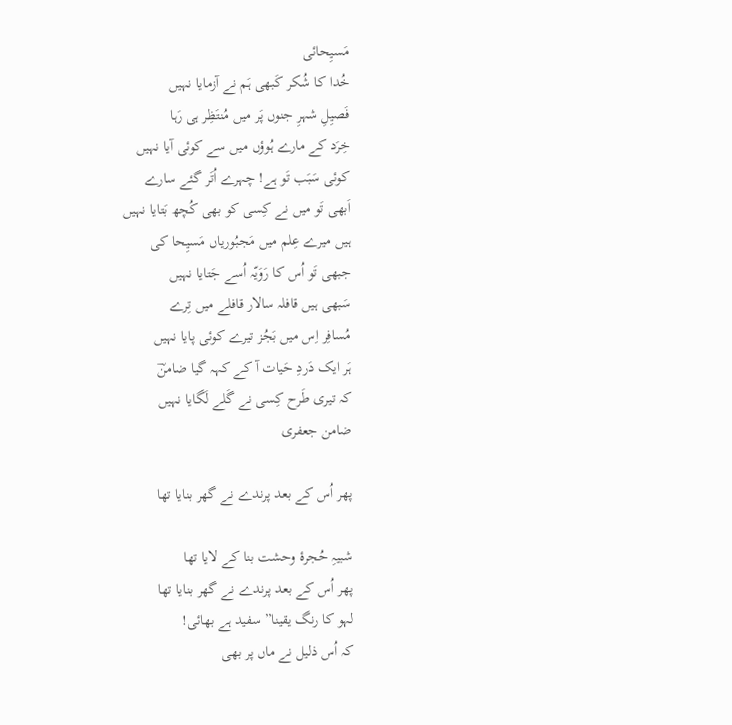مَسیِحائی
خُدا کا شُکر کَبھی ہَم نے آزمایا نہیں
فَصیِلِ شہرِ جنوں پَر میں مُنتَظِر ہی رَہا
خِرَد کے مارے ہُوؤں میں سے کوئی آیا نہیں
کوئی سَبَب تَو ہے! چہرے اُتَر گئے سارے
اَبھی تَو میں نے کِسی کو بھی کُچھ بَتایا نہیں
ہیں میرے عِلم میں مَجبُوریاں مَسیِحا کی
جبھی تَو اُس کا رَوَیّہ اُسے جَتایا نہیں
سَبھی ہیں قافلہ سالار قافلے میں تِرے
مُسافِر اِس میں بَجُز تیرے کوئی پایا نہیں
ہَر ایک دَردِ حَیات آ کے کہہ گیا ضامنؔ
کہ تیری طَرح کِسی نے گَلے لَگایا نہیں
ضامن جعفری

پھر اُس کے بعد پرندے نے گھر بنایا تھا

شبیہِ حُجرۂ وحشت بنا کے لایا تھا
پھر اُس کے بعد پرندے نے گھر بنایا تھا
لہو کا رنگ یقینا” سفید ہے بھائی!
کہ اُس ذلیل نے ماں پر بھی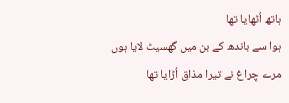ہاتھ اُٹھایا تھا
ہوا سے باندھ کے بن میں گھسیٹ لایا ہوں
مرے چِراغ نے تیرا مذاق اُڑایا تھا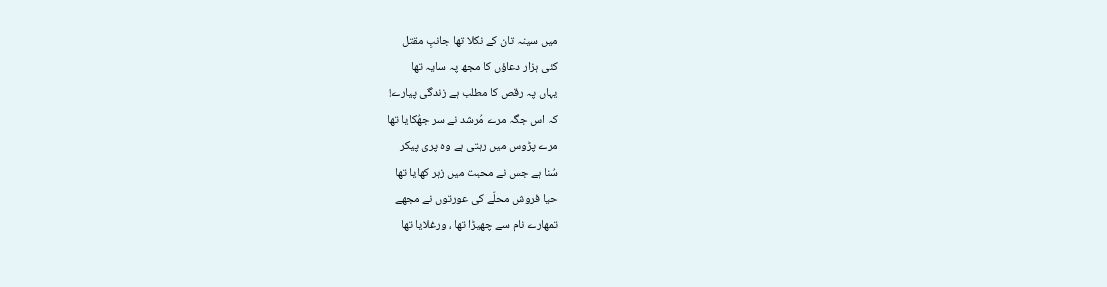میں سینہ تان کے نکلا تھا جانبِ مقتل
کئی ہزار دعاؤں کا مجھ پہ سایہ تھا
یہاں پہ رقص کا مطلب ہے زندگی پیارے!
کہ اس جگہ مرے مُرشد نے سر جھُکایا تھا
مرے پڑوس میں رہتی ہے وہ پری پیکر
سُنا ہے جس نے محبت میں زہر کھایا تھا
حیا فروش محلّے کی عورتوں نے مجھے
تمھارے نام سے چھیڑا تھا ، ورغلایا تھا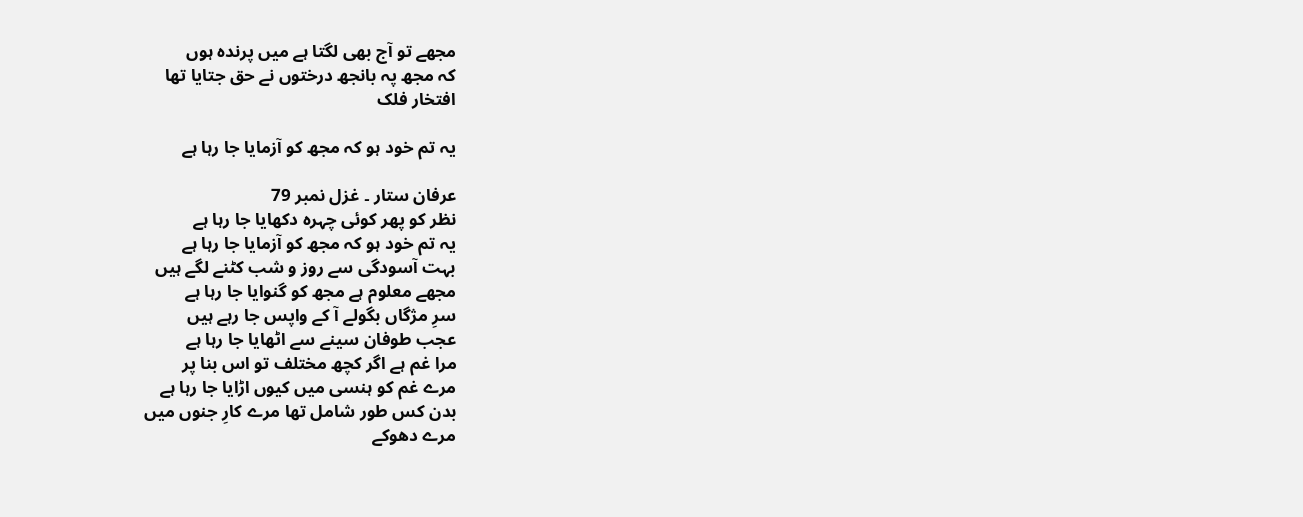مجھے تو آج بھی لگتا ہے میں پرندہ ہوں
کہ مجھ پہ بانجھ درختوں نے حق جتایا تھا
افتخار فلک

یہ تم خود ہو کہ مجھ کو آزمایا جا رہا ہے

عرفان ستار ۔ غزل نمبر 79
نظر کو پھر کوئی چہرہ دکھایا جا رہا ہے
یہ تم خود ہو کہ مجھ کو آزمایا جا رہا ہے
بہت آسودگی سے روز و شب کٹنے لگے ہیں
مجھے معلوم ہے مجھ کو گنوایا جا رہا ہے
سرِ مژگاں بگولے آ کے واپس جا رہے ہیں
عجب طوفان سینے سے اٹھایا جا رہا ہے
مرا غم ہے اگر کچھ مختلف تو اس بنا پر
مرے غم کو ہنسی میں کیوں اڑایا جا رہا ہے
بدن کس طور شامل تھا مرے کارِ جنوں میں
مرے دھوکے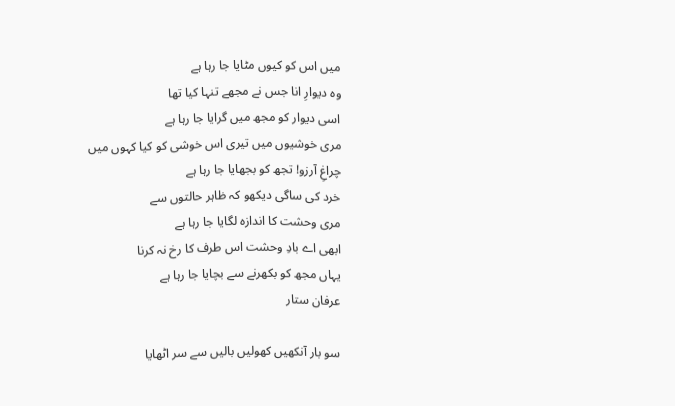میں اس کو کیوں مٹایا جا رہا ہے
وہ دیوارِ انا جس نے مجھے تنہا کیا تھا
اسی دیوار کو مجھ میں گرایا جا رہا ہے
مری خوشیوں میں تیری اس خوشی کو کیا کہوں میں
چراغِ آرزو! تجھ کو بجھایا جا رہا ہے
خرد کی ساگی دیکھو کہ ظاہر حالتوں سے
مری وحشت کا اندازہ لگایا جا رہا ہے
ابھی اے بادِ وحشت اس طرف کا رخ نہ کرنا
یہاں مجھ کو بکھرنے سے بچایا جا رہا ہے
عرفان ستار

سو بار آنکھیں کھولیں بالیں سے سر اٹھایا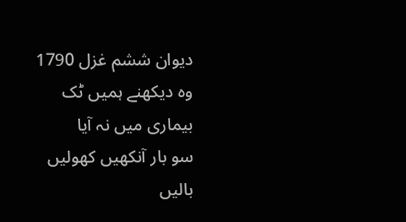دیوان ششم غزل 1790
وہ دیکھنے ہمیں ٹک بیماری میں نہ آیا
سو بار آنکھیں کھولیں بالیں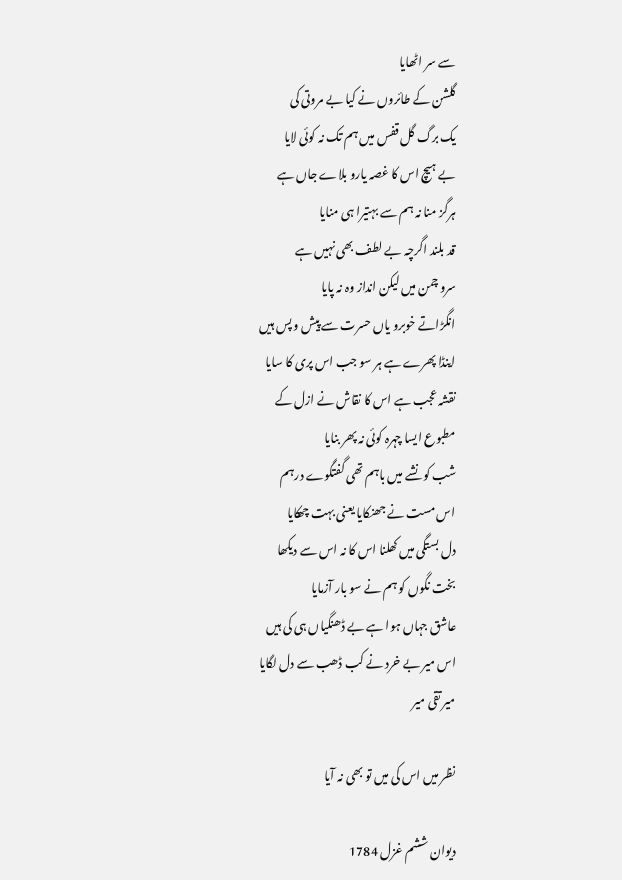سے سر اٹھایا
گلشن کے طائروں نے کیا بے مروتی کی
یک برگ گل قفس میں ہم تک نہ کوئی لایا
بے ہیچ اس کا غصہ یارو بلاے جاں ہے
ہرگز منا نہ ہم سے بہتیرا ہی منایا
قد بلند اگرچہ بے لطف بھی نہیں ہے
سرو چمن میں لیکن انداز وہ نہ پایا
انگڑاتے خوبرو یاں حسرت سے پیش و پس ہیں
اینڈا پھرے ہے ہر سو جب اس پری کا سایا
نقشہ عجب ہے اس کا نقاش نے ازل کے
مطبوع ایسا چہرہ کوئی نہ پھر بنایا
شب کو نشے میں باہم تھی گفتگوے درہم
اس مست نے جھنکایا یعنی بہت چھکایا
دل بستگی میں کھلنا اس کا نہ اس سے دیکھا
بخت نگوں کو ہم نے سو بار آزمایا
عاشق جہاں ہوا ہے بے ڈھنگیاں ہی کی ہیں
اس میر بے خرد نے کب ڈھب سے دل لگایا
میر تقی میر

نظر میں اس کی میں تو بھی نہ آیا

دیوان ششم غزل 1784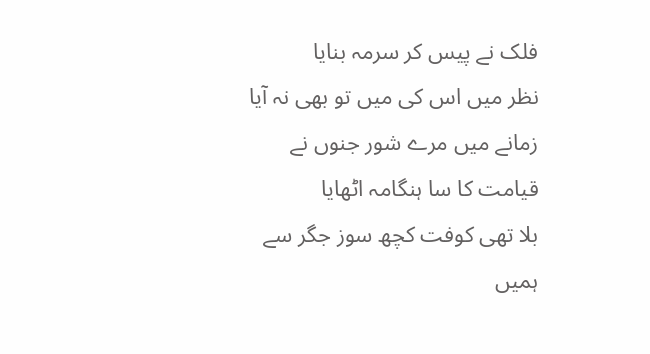فلک نے پیس کر سرمہ بنایا
نظر میں اس کی میں تو بھی نہ آیا
زمانے میں مرے شور جنوں نے
قیامت کا سا ہنگامہ اٹھایا
بلا تھی کوفت کچھ سوز جگر سے
ہمیں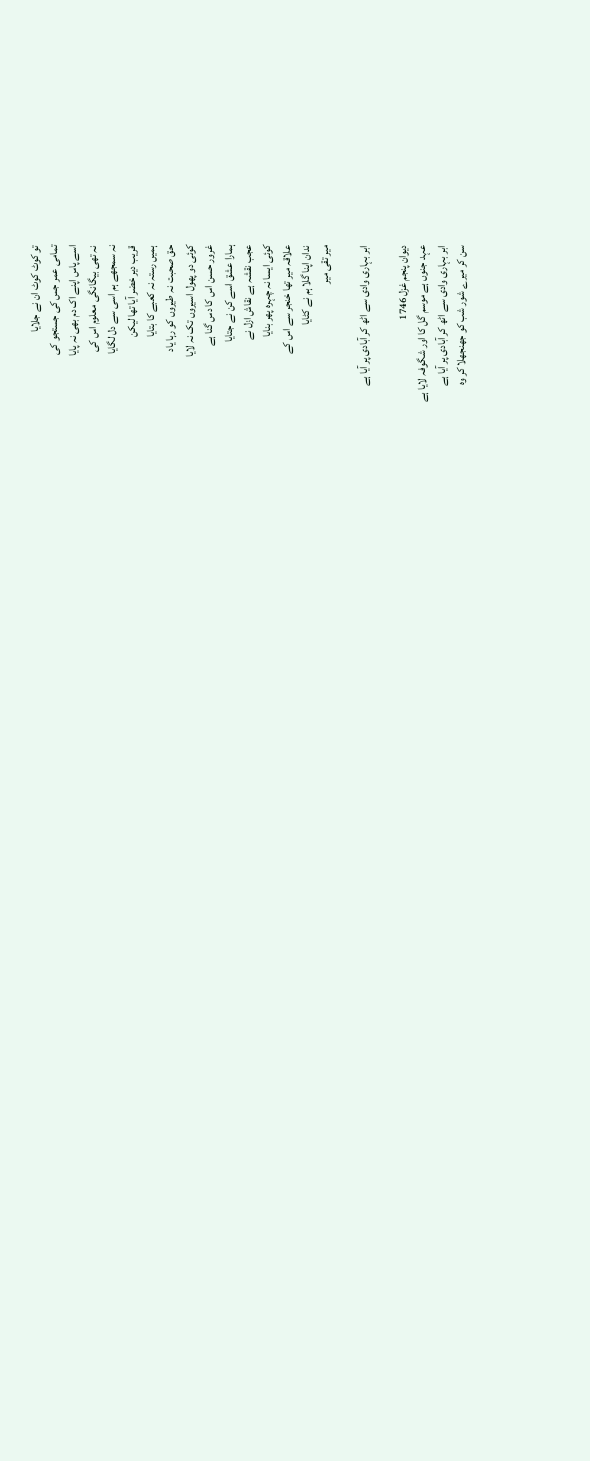تو کوٹ کوٹ ان نے جلایا
تمامی عمر جس کی جستجو کی
اسے پاس اپنے اک دم بھی نہ پایا
نہ تھی بیگانگی معلوم اس کی
نہ سمجھے ہم اسی سے دل لگایا
قریب دیر خضر آیا تھا لیکن
ہمیں رستہ نہ کعبے کا بتایا
حق صحبت نہ طیروں کو رہا یاد
کوئی دو پھول اسیروں تک نہ لایا
غرور حسن اس کا دس گنا ہے
ہمارا عشق اسے کن نے جتایا
عجب نقشہ ہے نقاش ازل نے
کوئی ایسا نہ چہرہ پھر بنایا
علاقہ میر تھا خنجر سے اس کے
ندان اپنا گلا ہم نے کٹایا
میر تقی میر

ابر بہاری وادی سے اٹھ کر آبادی پر آیا ہے

دیوان پنجم غزل 1746
عہد جنوں ہے موسم گل کا اور شگوفہ لایا ہے
ابر بہاری وادی سے اٹھ کر آبادی پر آیا ہے
سن کر میرے شور شب کو جھنجھلا کر وہ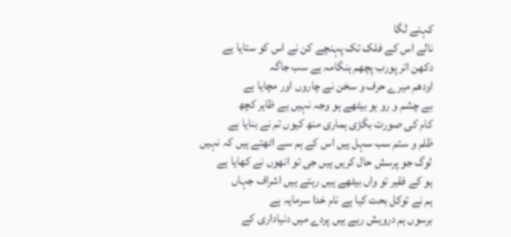کہنے لگا
نالے اس کے فلک تک پہنچے کن نے اس کو ستایا ہے
دکھن اتر پورب پچھم ہنگامہ ہے سب جاگہ
اودھم میرے حرف و سخن نے چاروں اور مچایا ہے
بے چشم و رو ہو بیٹھے ہو وجہ نہیں ہے ظاہر کچھ
کام کی صورت بگڑی ہماری منھ کیوں تم نے بنایا ہے
ظلم و ستم سب سہل ہیں اس کے ہم سے اٹھتے ہیں کہ نہیں
لوگ جو پرسش حال کریں ہیں جی تو انھوں نے کھایا ہے
ہو کے فقیر تو واں بیٹھے ہیں رہتے ہیں اشراف جہاں
ہم نے توکل بحت کیا ہے نام خدا سرمایہ ہے
برسوں ہم درویش رہے ہیں پردے میں دنیاداری کے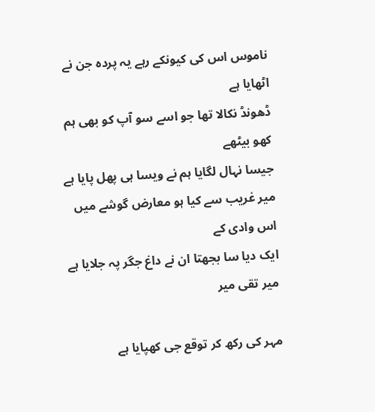ناموس اس کی کیونکے رہے یہ پردہ جن نے اٹھایا ہے
ڈھونڈ نکالا تھا جو اسے سو آپ کو بھی ہم کھو بیٹھے
جیسا نہال لگایا ہم نے ویسا ہی پھل پایا ہے
میر غریب سے کیا ہو معارض گوشے میں اس وادی کے
ایک دیا سا بجھتا ان نے داغ جگر پہ جلایا ہے
میر تقی میر

مہر کی رکھ کر توقع جی کھپایا ہے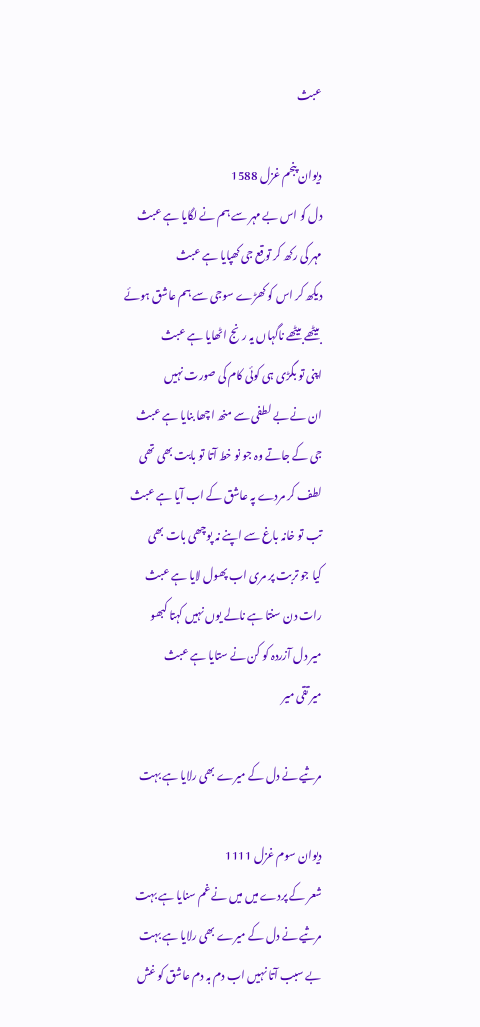عبث

دیوان پنجم غزل 1588
دل کو اس بے مہر سے ہم نے لگایا ہے عبث
مہر کی رکھ کر توقع جی کھپایا ہے عبث
دیکھ کر اس کو کھڑے سوجی سے ہم عاشق ہوئے
بیٹھے بیٹھے ناگہاں یہ رنج اٹھایا ہے عبث
اپنی تو بگڑی ہی کوئی کام کی صورت نہیں
ان نے بے لطفی سے منھ اچھا بنایا ہے عبث
جی کے جاتے وہ جو نو خط آتا تو بابت بھی تھی
لطف کر مردے پہ عاشق کے اب آیا ہے عبث
تب تو خانہ باغ سے اپنے نہ پوچھی بات بھی
کیا جو تربت پر مری اب پھول لایا ہے عبث
رات دن سنتا ہے نالے یوں نہیں کہتا کبھو
میر دل آزردہ کو کن نے ستایا ہے عبث
میر تقی میر

مرثیے نے دل کے میرے بھی رلایا ہے بہت

دیوان سوم غزل 1111
شعر کے پردے میں میں نے غم سنایا ہے بہت
مرثیے نے دل کے میرے بھی رلایا ہے بہت
بے سبب آتا نہیں اب دم بہ دم عاشق کو غش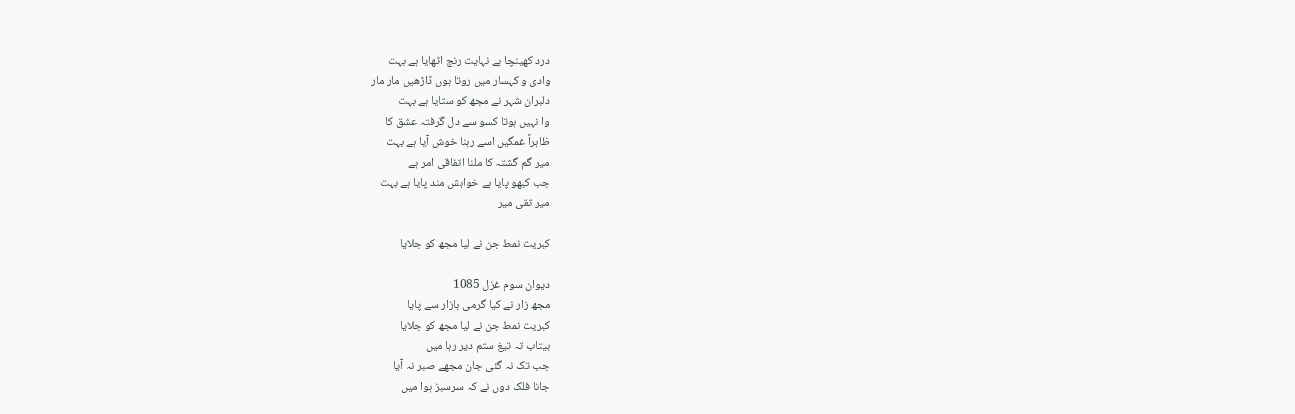درد کھینچا ہے نہایت رنج اٹھایا ہے بہت
وادی و کہسار میں روتا ہوں ڈاڑھیں مار مار
دلبران شہر نے مجھ کو ستایا ہے بہت
وا نہیں ہوتا کسو سے دل گرفتہ عشق کا
ظاہراً غمگیں اسے رہنا خوش آیا ہے بہت
میر گم گشتہ کا ملنا اتفاقی امر ہے
جب کبھو پایا ہے خواہش مند پایا ہے بہت
میر تقی میر

کبریت نمط جن نے لیا مجھ کو جلایا

دیوان سوم غزل 1085
مجھ زار نے کیا گرمی بازار سے پایا
کبریت نمط جن نے لیا مجھ کو جلایا
بیتاب تہ تیغ ستم دیر رہا میں
جب تک نہ گئی جان مجھے صبر نہ آیا
جانا فلک دوں نے کہ سرسبز ہوا میں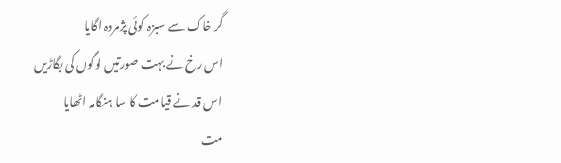گر خاک سے سبزہ کوئی پژمردہ اگایا
اس رخ نے بہت صورتیں لوگوں کی بگاڑیں
اس قد نے قیامت کا سا ہنگامہ اٹھایا
مت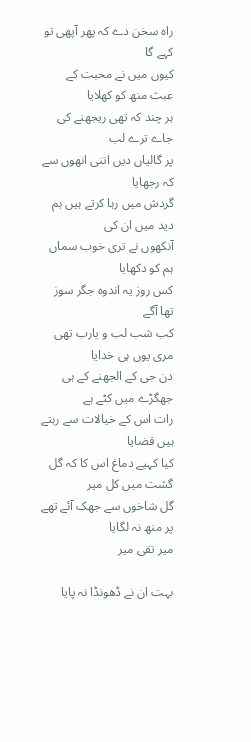راہ سخن دے کہ پھر آپھی تو کہے گا
کیوں میں نے محبت کے عبث منھ کو کھلایا
ہر چند کہ تھی ریجھنے کی جاے ترے لب
پر گالیاں دیں اتنی انھوں سے کہ رجھایا
گردش میں رہا کرتے ہیں ہم دید میں ان کی
آنکھوں نے تری خوب سماں ہم کو دکھایا
کس روز یہ اندوہ جگر سوز تھا آگے
کب شب لب و یارب تھی مری یوں ہی خدایا
دن جی کے الجھنے کے ہی جھگڑے میں کٹے ہے
رات اس کے خیالات سے رہتے ہیں قضایا
کیا کہیے دماغ اس کا کہ گل گشت میں کل میر
گل شاخوں سے جھک آئے تھے پر منھ نہ لگایا
میر تقی میر

بہت ان نے ڈھونڈا نہ پایا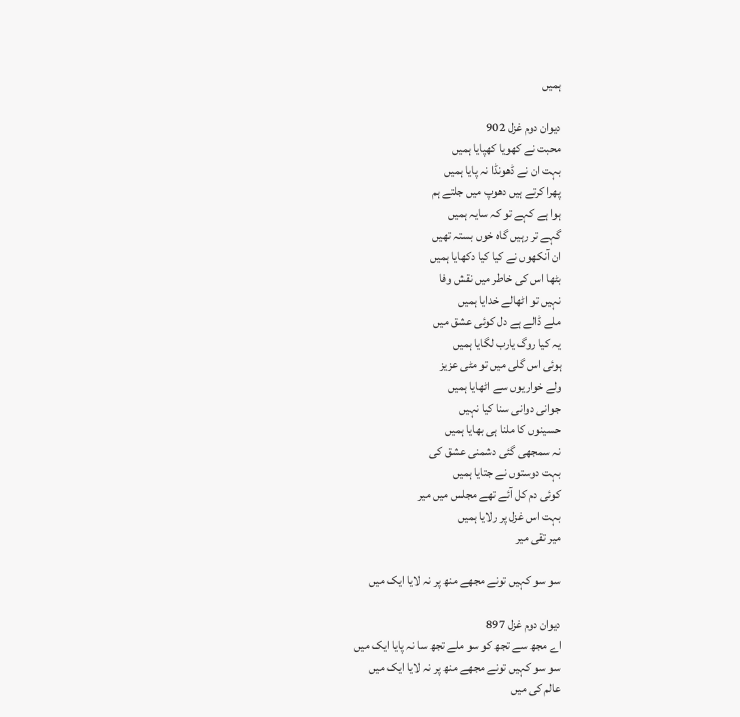ہمیں

دیوان دوم غزل 902
محبت نے کھویا کھپایا ہمیں
بہت ان نے ڈھونڈا نہ پایا ہمیں
پھرا کرتے ہیں دھوپ میں جلتے ہم
ہوا ہے کہے تو کہ سایہ ہمیں
گہے تر رہیں گاہ خوں بستہ تھیں
ان آنکھوں نے کیا کیا دکھایا ہمیں
بٹھا اس کی خاطر میں نقش وفا
نہیں تو اٹھالے خدایا ہمیں
ملے ڈالے ہے دل کوئی عشق میں
یہ کیا روگ یارب لگایا ہمیں
ہوئی اس گلی میں تو مٹی عزیز
ولے خواریوں سے اٹھایا ہمیں
جوانی دوانی سنا کیا نہیں
حسینوں کا ملنا ہی بھایا ہمیں
نہ سمجھی گئی دشمنی عشق کی
بہت دوستوں نے جتایا ہمیں
کوئی دم کل آئے تھے مجلس میں میر
بہت اس غزل پر رلایا ہمیں
میر تقی میر

سو سو کہیں تونے مجھے منھ پر نہ لایا ایک میں

دیوان دوم غزل 897
اے مجھ سے تجھ کو سو ملے تجھ سا نہ پایا ایک میں
سو سو کہیں تونے مجھے منھ پر نہ لایا ایک میں
عالم کی میں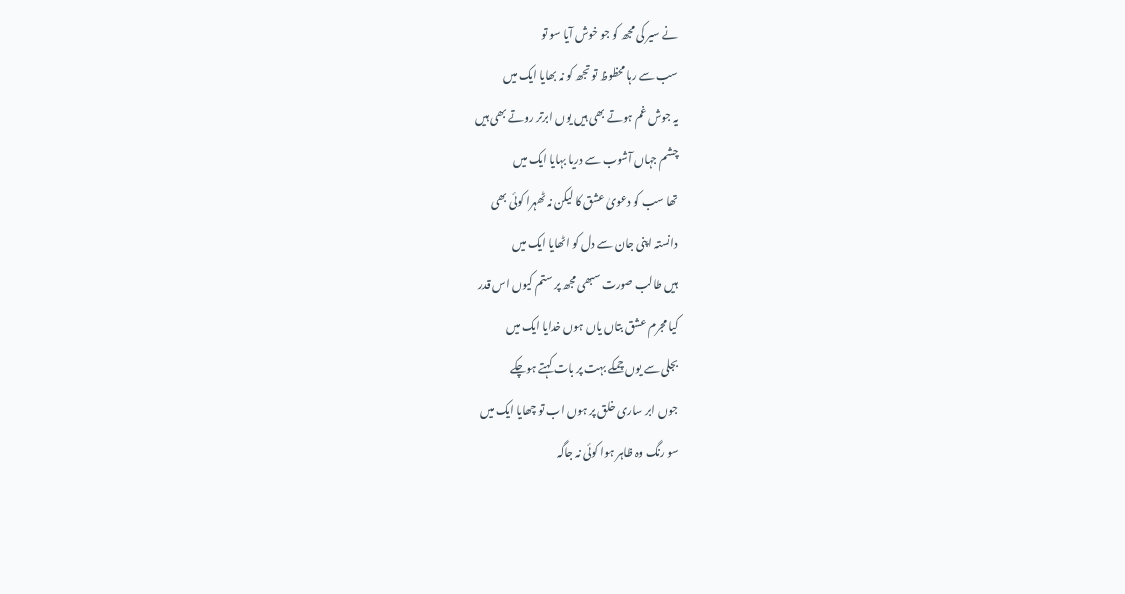نے سیر کی مجھ کو جو خوش آیا سو تو
سب سے رہا محظوظ تو تجھ کو نہ بھایا ایک میں
یہ جوش غم ہوتے بھی ہیں یوں ابرتر روتے بھی ہیں
چشم جہاں آشوب سے دریا بہایا ایک میں
تھا سب کو دعویٰ عشق کا لیکن نہ ٹھہرا کوئی بھی
دانستہ اپنی جان سے دل کو اٹھایا ایک میں
ہیں طالب صورت سبھی مجھ پر ستم کیوں اس قدر
کیا مجرم عشق بتاں یاں ہوں خدایا ایک میں
بجلی سے یوں چمکے بہت پر بات کہتے ہوچکے
جوں ابر ساری خلق پر ہوں اب تو چھایا ایک میں
سو رنگ وہ ظاہر ہوا کوئی نہ جاگہ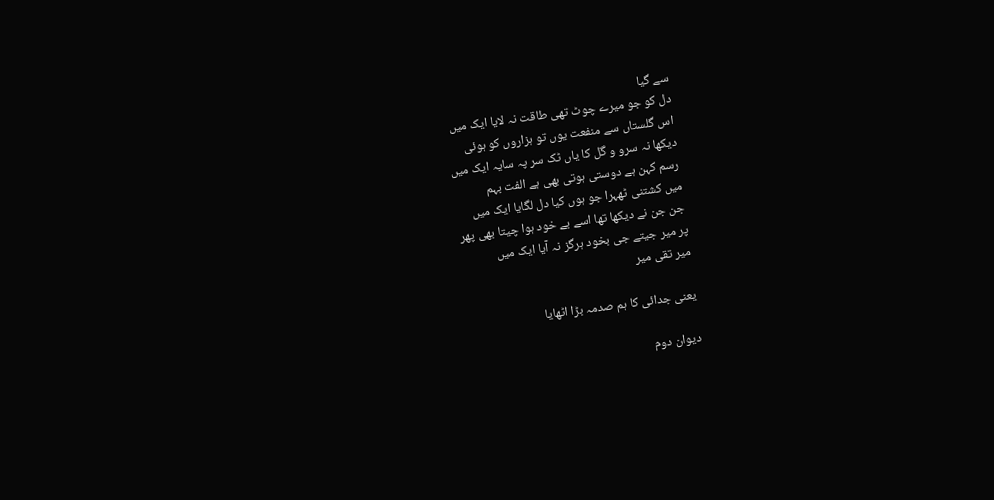سے گیا
دل کو جو میرے چوٹ تھی طاقت نہ لایا ایک میں
اس گلستاں سے منفعت یوں تو ہزاروں کو ہوئی
دیکھا نہ سرو و گل کا یاں ٹک سر پہ سایہ ایک میں
رسم کہن ہے دوستی ہوتی بھی ہے الفت بہم
میں کشتنی ٹھہرا جو ہوں کیا دل لگایا ایک میں
جن جن نے دیکھا تھا اسے بے خود ہوا چیتا بھی پھر
پر میر جیتے جی بخود ہرگز نہ آیا ایک میں
میر تقی میر

یعنی جدائی کا ہم صدمہ بڑا اٹھایا

دیوان دوم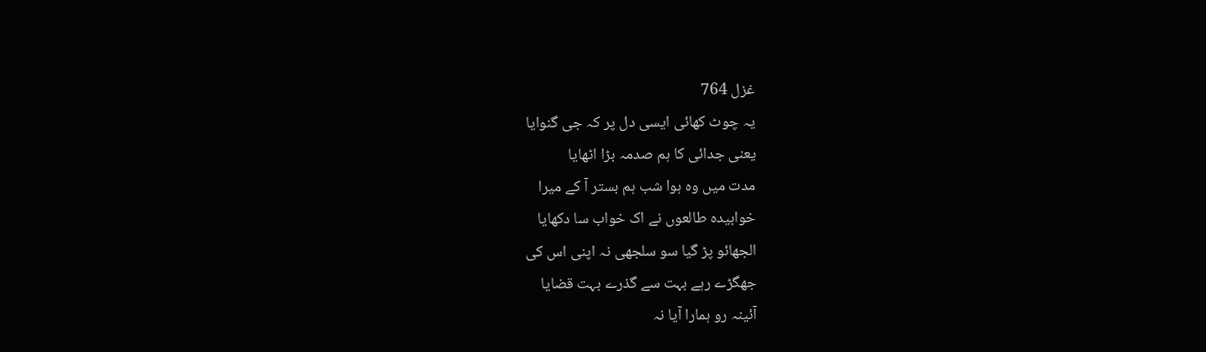غزل 764
یہ چوٹ کھائی ایسی دل پر کہ جی گنوایا
یعنی جدائی کا ہم صدمہ بڑا اٹھایا
مدت میں وہ ہوا شب ہم بستر آ کے میرا
خوابیدہ طالعوں نے اک خواب سا دکھایا
الجھائو پڑ گیا سو سلجھی نہ اپنی اس کی
جھگڑے رہے بہت سے گذرے بہت قضایا
آئینہ رو ہمارا آیا نہ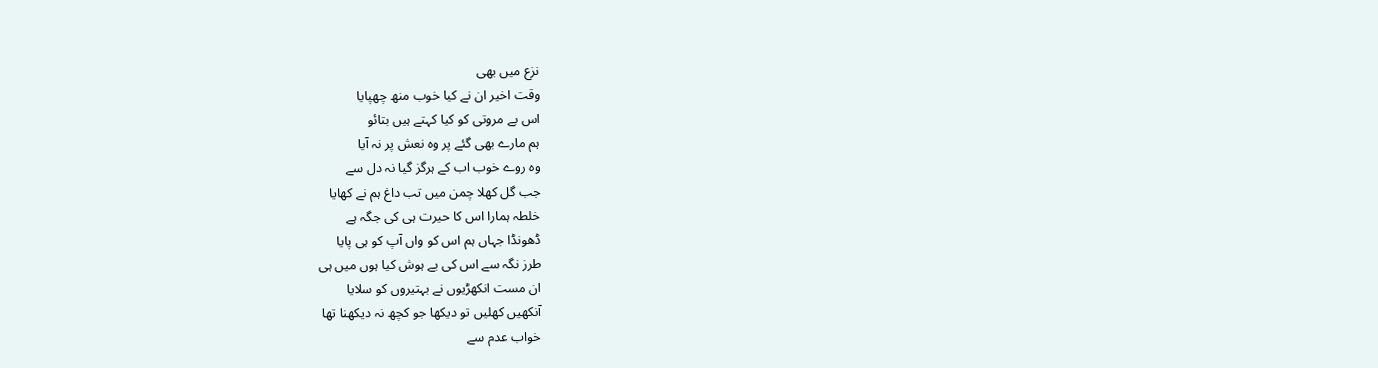نزع میں بھی
وقت اخیر ان نے کیا خوب منھ چھپایا
اس بے مروتی کو کیا کہتے ہیں بتائو
ہم مارے بھی گئے پر وہ نعش پر نہ آیا
وہ روے خوب اب کے ہرگز گیا نہ دل سے
جب گل کھلا چمن میں تب داغ ہم نے کھایا
خلطہ ہمارا اس کا حیرت ہی کی جگہ ہے
ڈھونڈا جہاں ہم اس کو واں آپ کو ہی پایا
طرز نگہ سے اس کی بے ہوش کیا ہوں میں ہی
ان مست انکھڑیوں نے بہتیروں کو سلایا
آنکھیں کھلیں تو دیکھا جو کچھ نہ دیکھنا تھا
خواب عدم سے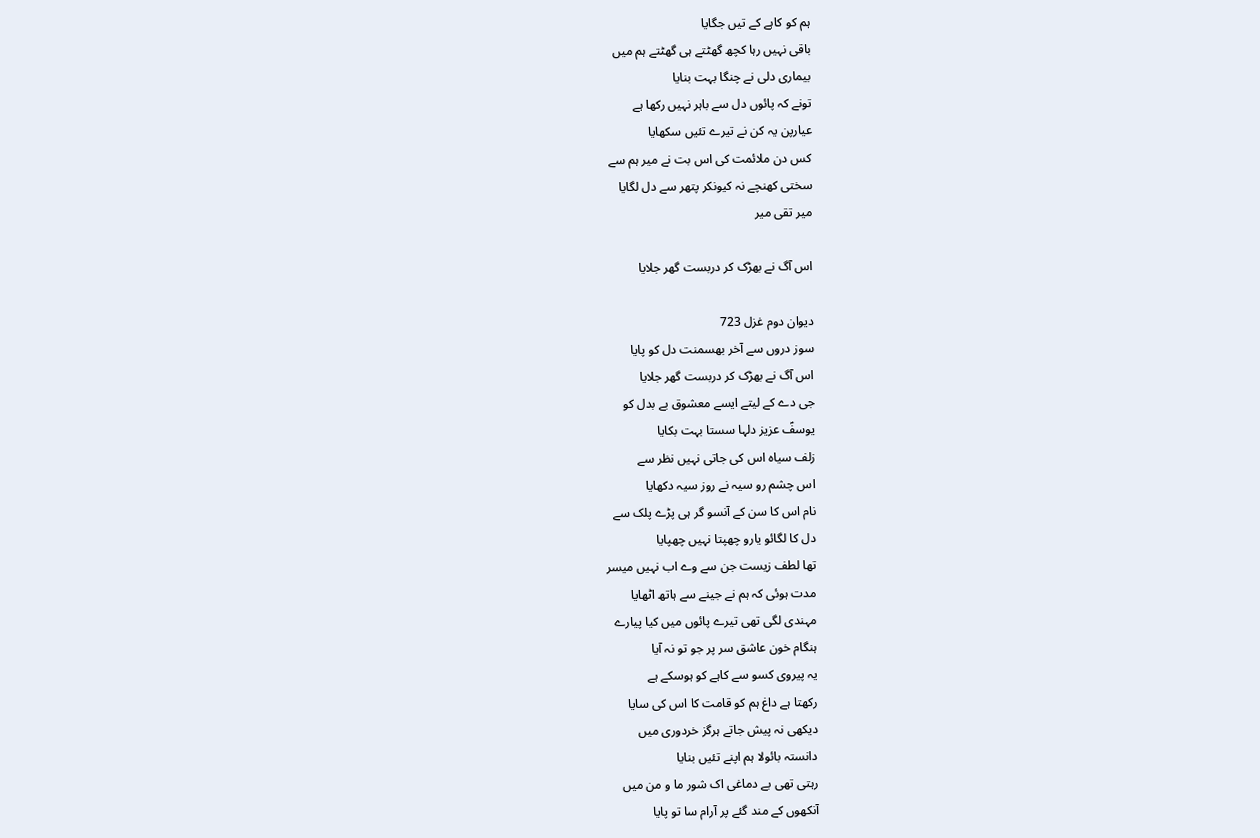ہم کو کاہے کے تیں جگایا
باقی نہیں رہا کچھ گھٹتے ہی گھٹتے ہم میں
بیماری دلی نے چنگا بہت بنایا
تونے کہ پائوں دل سے باہر نہیں رکھا ہے
عیارپن یہ کن نے تیرے تئیں سکھایا
کس دن ملائمت کی اس بت نے میر ہم سے
سختی کھنچے نہ کیونکر پتھر سے دل لگایا
میر تقی میر

اس آگ نے بھڑک کر دربست گھر جلایا

دیوان دوم غزل 723
سوز دروں سے آخر بھسمنت دل کو پایا
اس آگ نے بھڑک کر دربست گھر جلایا
جی دے کے لیتے ایسے معشوق بے بدل کو
یوسفؑ عزیز دلہا سستا بہت بکایا
زلف سیاہ اس کی جاتی نہیں نظر سے
اس چشم رو سیہ نے روز سیہ دکھایا
نام اس کا سن کے آنسو گر ہی پڑے پلک سے
دل کا لگائو یارو چھپتا نہیں چھپایا
تھا لطف زیست جن سے وے اب نہیں میسر
مدت ہوئی کہ ہم نے جینے سے ہاتھ اٹھایا
مہندی لگی تھی تیرے پائوں میں کیا پیارے
ہنگام خون عاشق سر پر جو تو نہ آیا
یہ پیروی کسو سے کاہے کو ہوسکے ہے
رکھتا ہے داغ ہم کو قامت کا اس کی سایا
دیکھی نہ پیش جاتے ہرگز خردوری میں
دانستہ بائولا ہم اپنے تئیں بنایا
رہتی تھی بے دماغی اک شور ما و من میں
آنکھوں کے مند گئے پر آرام سا تو پایا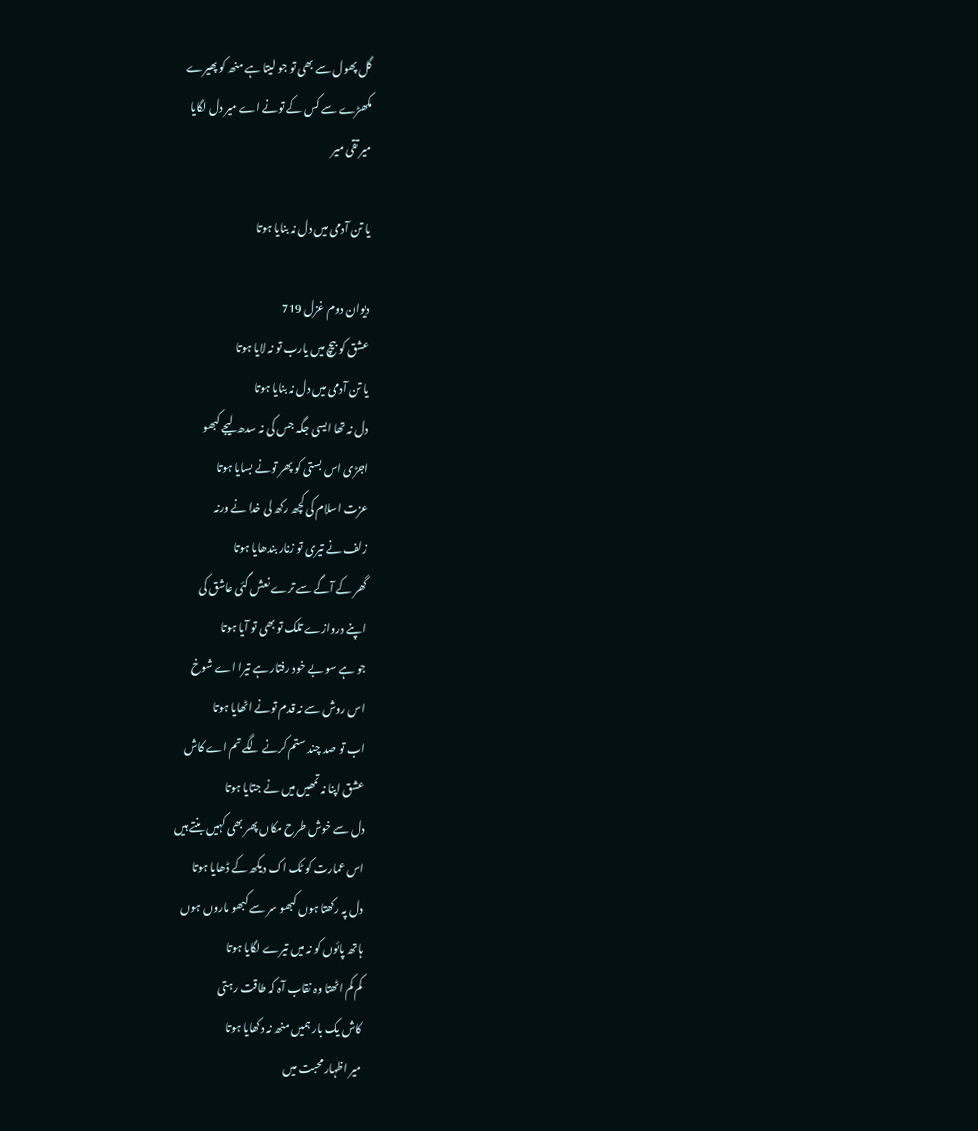گل پھول سے بھی تو جو لیتا ہے منھ کو پھیرے
مکھڑے سے کس کے تونے اے میر دل لگایا
میر تقی میر

یا تن آدمی میں دل نہ بنایا ہوتا

دیوان دوم غزل 719
عشق کو بیچ میں یارب تو نہ لایا ہوتا
یا تن آدمی میں دل نہ بنایا ہوتا
دل نہ تھا ایسی جگہ جس کی نہ سدھ لیجے کبھو
اجڑی اس بستی کو پھر تونے بسایا ہوتا
عزت اسلام کی کچھ رکھ لی خدا نے ورنہ
زلف نے تیری تو زنار بندھایا ہوتا
گھر کے آگے سے ترے نعش گئی عاشق کی
اپنے دروازے تلک تو بھی تو آیا ہوتا
جو ہے سو بے خود رفتار ہے تیرا اے شوخ
اس روش سے نہ قدم تونے اٹھایا ہوتا
اب تو صد چند ستم کرنے لگے تم اے کاش
عشق اپنا نہ تمھیں میں نے جتایا ہوتا
دل سے خوش طرح مکاں پھر بھی کہیں بنتے ہیں
اس عمارت کو ٹک اک دیکھ کے ڈھایا ہوتا
دل پہ رکھتا ہوں کبھو سر سے کبھو ماروں ہوں
ہاتھ پائوں کو نہ میں تیرے لگایا ہوتا
کم کم اٹھتا وہ نقاب آہ کہ طاقت رہتی
کاش یک بار ہمیں منھ نہ دکھایا ہوتا
میر اظہار محبت میں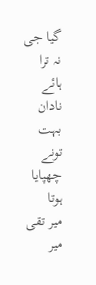گیا جی نہ ترا
ہائے نادان بہت تونے چھپایا ہوتا
میر تقی میر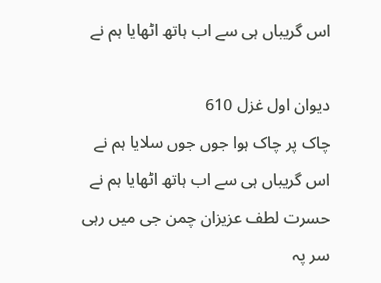اس گریباں ہی سے اب ہاتھ اٹھایا ہم نے

دیوان اول غزل 610
چاک پر چاک ہوا جوں جوں سلایا ہم نے
اس گریباں ہی سے اب ہاتھ اٹھایا ہم نے
حسرت لطف عزیزان چمن جی میں رہی
سر پہ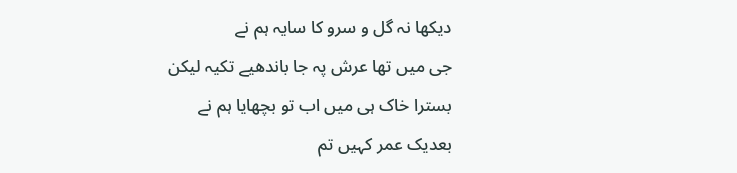دیکھا نہ گل و سرو کا سایہ ہم نے
جی میں تھا عرش پہ جا باندھیے تکیہ لیکن
بسترا خاک ہی میں اب تو بچھایا ہم نے
بعدیک عمر کہیں تم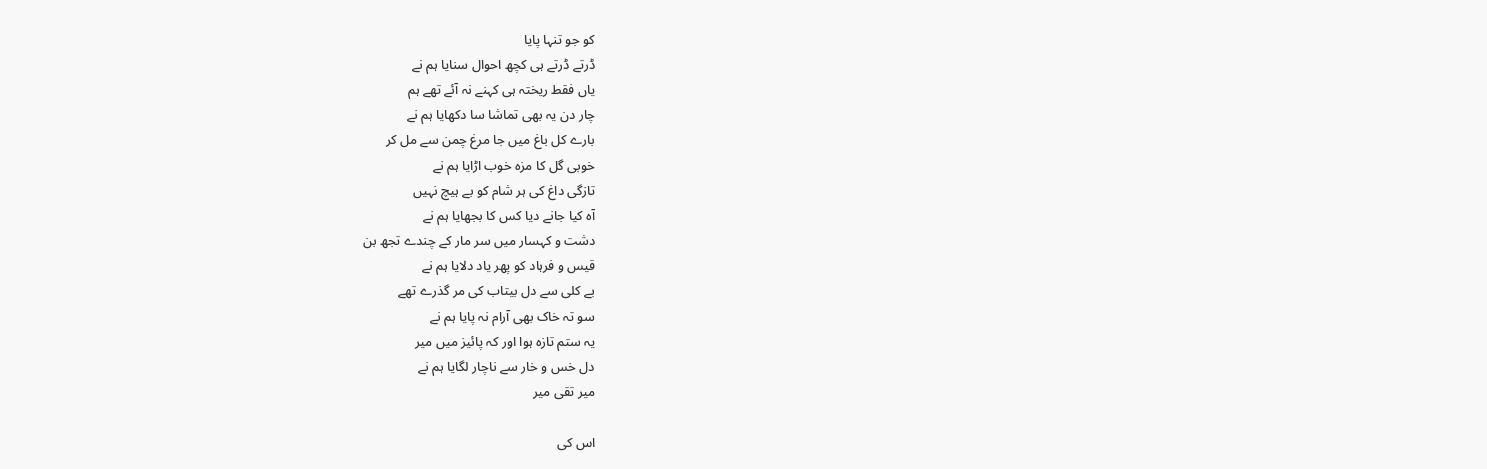کو جو تنہا پایا
ڈرتے ڈرتے ہی کچھ احوال سنایا ہم نے
یاں فقط ریختہ ہی کہنے نہ آئے تھے ہم
چار دن یہ بھی تماشا سا دکھایا ہم نے
بارے کل باغ میں جا مرغ چمن سے مل کر
خوبی گل کا مزہ خوب اڑایا ہم نے
تازگی داغ کی ہر شام کو بے ہیچ نہیں
آہ کیا جانے دیا کس کا بجھایا ہم نے
دشت و کہسار میں سر مار کے چندے تجھ بن
قیس و فرہاد کو پھر یاد دلایا ہم نے
بے کلی سے دل بیتاب کی مر گذرے تھے
سو تہ خاک بھی آرام نہ پایا ہم نے
یہ ستم تازہ ہوا اور کہ پائیز میں میر
دل خس و خار سے ناچار لگایا ہم نے
میر تقی میر

اس کی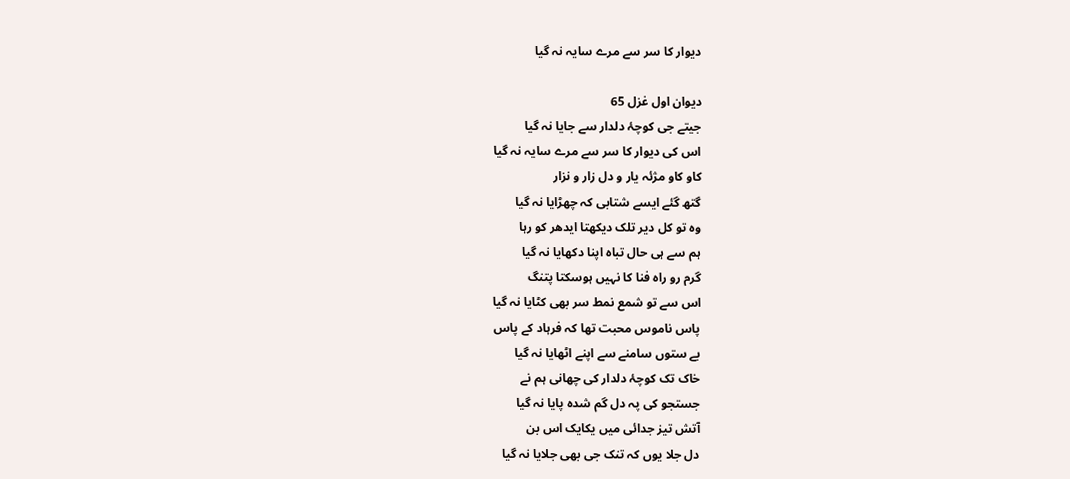دیوار کا سر سے مرے سایہ نہ گیا

دیوان اول غزل 65
جیتے جی کوچۂ دلدار سے جایا نہ گیا
اس کی دیوار کا سر سے مرے سایہ نہ گیا
کاو کاو مژئہ یار و دل زار و نزار
گتھ گئے ایسے شتابی کہ چھڑایا نہ گیا
وہ تو کل دیر تلک دیکھتا ایدھر کو رہا
ہم سے ہی حال تباہ اپنا دکھایا نہ گیا
گرم رو راہ فنا کا نہیں ہوسکتا پتنگ
اس سے تو شمع نمط سر بھی کٹایا نہ گیا
پاس ناموس محبت تھا کہ فرہاد کے پاس
بے ستوں سامنے سے اپنے اٹھایا نہ گیا
خاک تک کوچۂ دلدار کی چھانی ہم نے
جستجو کی پہ دل گم شدہ پایا نہ گیا
آتش تیز جدائی میں یکایک اس بن
دل جلا یوں کہ تنک جی بھی جلایا نہ گیا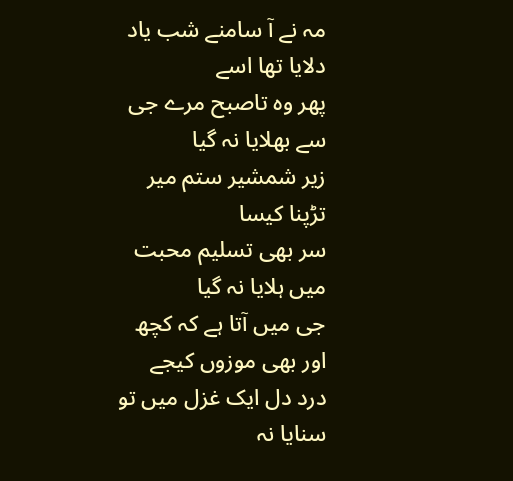مہ نے آ سامنے شب یاد دلایا تھا اسے
پھر وہ تاصبح مرے جی سے بھلایا نہ گیا
زیر شمشیر ستم میر تڑپنا کیسا
سر بھی تسلیم محبت میں ہلایا نہ گیا
جی میں آتا ہے کہ کچھ اور بھی موزوں کیجے
درد دل ایک غزل میں تو سنایا نہ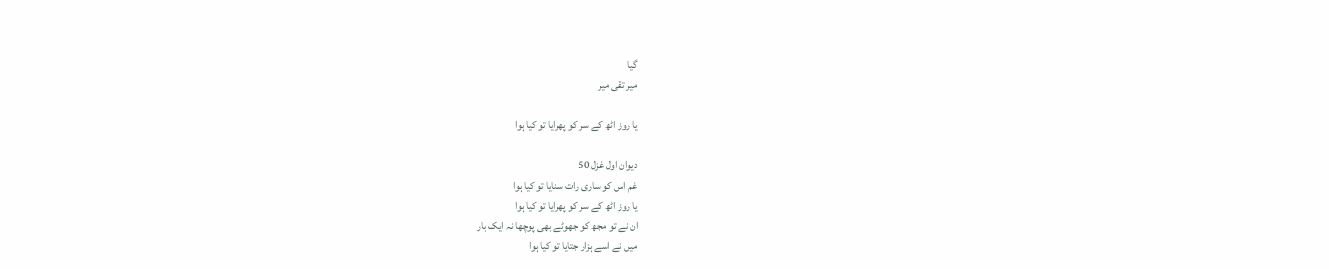گیا
میر تقی میر

یا روز اٹھ کے سر کو پھرایا تو کیا ہوا

دیوان اول غزل 50
غم اس کو ساری رات سنایا تو کیا ہوا
یا روز اٹھ کے سر کو پھرایا تو کیا ہوا
ان نے تو مجھ کو جھوٹے بھی پوچھا نہ ایک بار
میں نے اسے ہزار جتایا تو کیا ہوا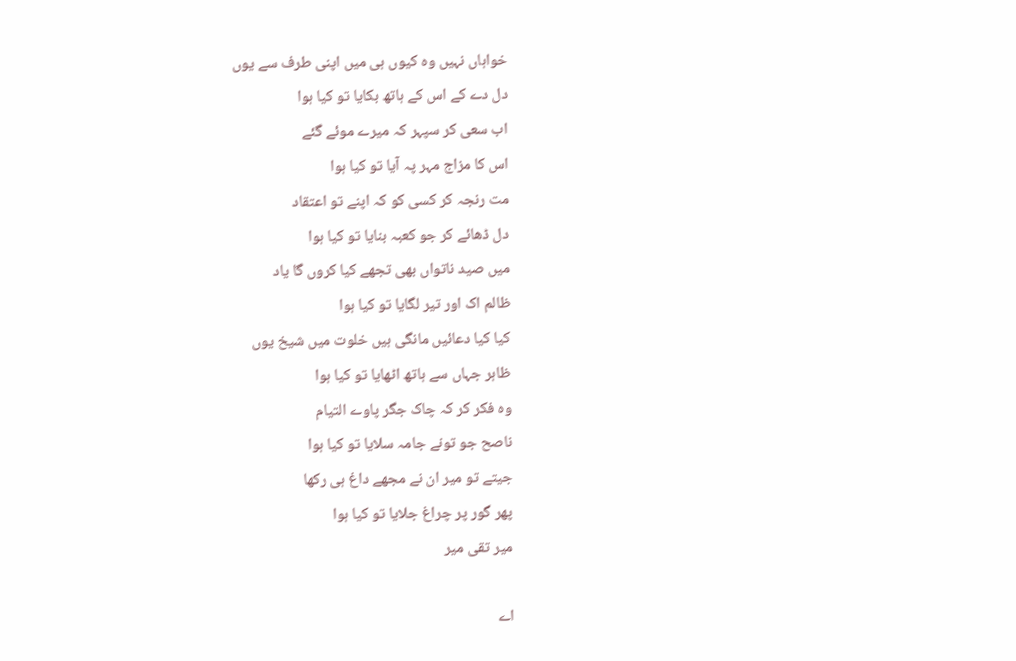خواہاں نہیں وہ کیوں ہی میں اپنی طرف سے یوں
دل دے کے اس کے ہاتھ بکایا تو کیا ہوا
اب سعی کر سپہر کہ میرے موئے گئے
اس کا مزاج مہر پہ آیا تو کیا ہوا
مت رنجہ کر کسی کو کہ اپنے تو اعتقاد
دل ڈھائے کر جو کعبہ بنایا تو کیا ہوا
میں صید ناتواں بھی تجھے کیا کروں گا یاد
ظالم اک اور تیر لگایا تو کیا ہوا
کیا کیا دعائیں مانگی ہیں خلوت میں شیخ یوں
ظاہر جہاں سے ہاتھ اٹھایا تو کیا ہوا
وہ فکر کر کہ چاک جگر پاوے التیام
ناصح جو تونے جامہ سلایا تو کیا ہوا
جیتے تو میر ان نے مجھے داغ ہی رکھا
پھر گور پر چراغ جلایا تو کیا ہوا
میر تقی میر

اے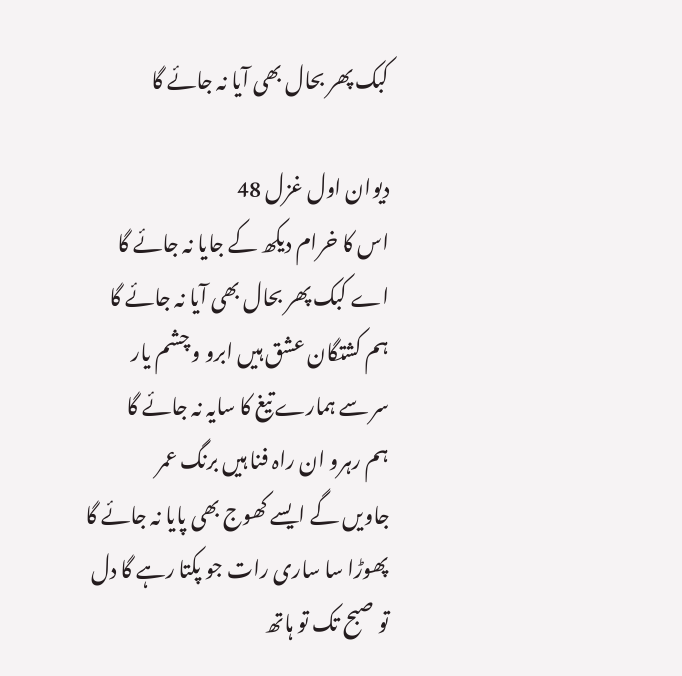کبک پھر بحال بھی آیا نہ جائے گا

دیوان اول غزل 48
اس کا خرام دیکھ کے جایا نہ جائے گا
اے کبک پھر بحال بھی آیا نہ جائے گا
ہم کشتگان عشق ہیں ابرو و چشم یار
سر سے ہمارے تیغ کا سایہ نہ جائے گا
ہم رہرو ان راہ فنا ہیں برنگ عمر
جاویں گے ایسے کھوج بھی پایا نہ جائے گا
پھوڑا سا ساری رات جو پکتا رہے گا دل
تو صبح تک تو ہاتھ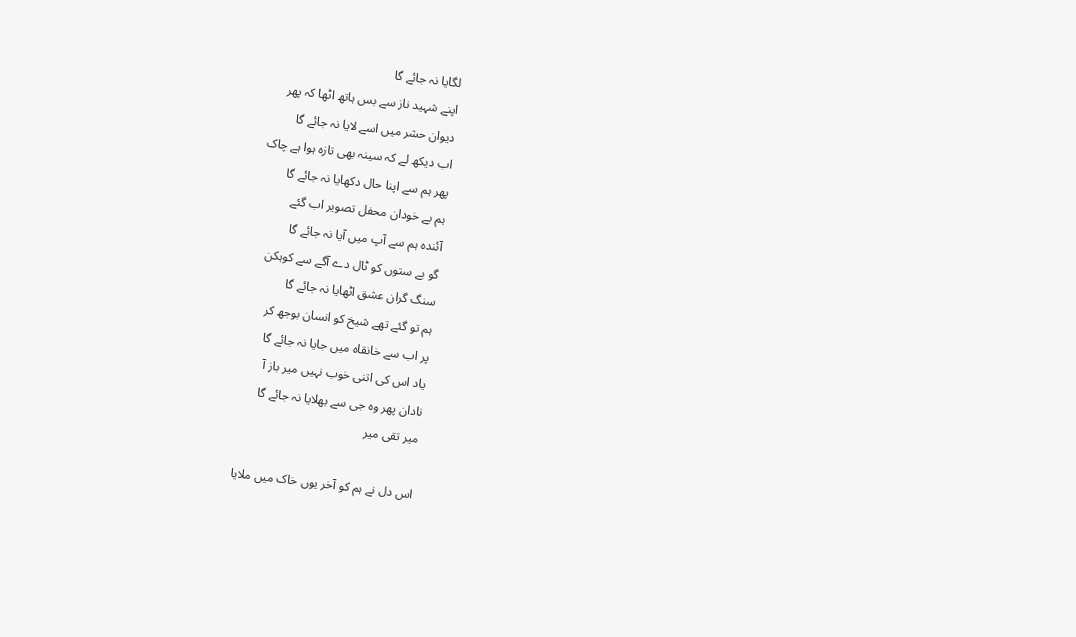لگایا نہ جائے گا
اپنے شہید ناز سے بس ہاتھ اٹھا کہ پھر
دیوان حشر میں اسے لایا نہ جائے گا
اب دیکھ لے کہ سینہ بھی تازہ ہوا ہے چاک
پھر ہم سے اپنا حال دکھایا نہ جائے گا
ہم بے خودان محفل تصویر اب گئے
آئندہ ہم سے آپ میں آیا نہ جائے گا
گو بے ستوں کو ٹال دے آگے سے کوہکن
سنگ گران عشق اٹھایا نہ جائے گا
ہم تو گئے تھے شیخ کو انسان بوجھ کر
پر اب سے خانقاہ میں جایا نہ جائے گا
یاد اس کی اتنی خوب نہیں میر باز آ
نادان پھر وہ جی سے بھلایا نہ جائے گا
میر تقی میر

اس دل نے ہم کو آخر یوں خاک میں ملایا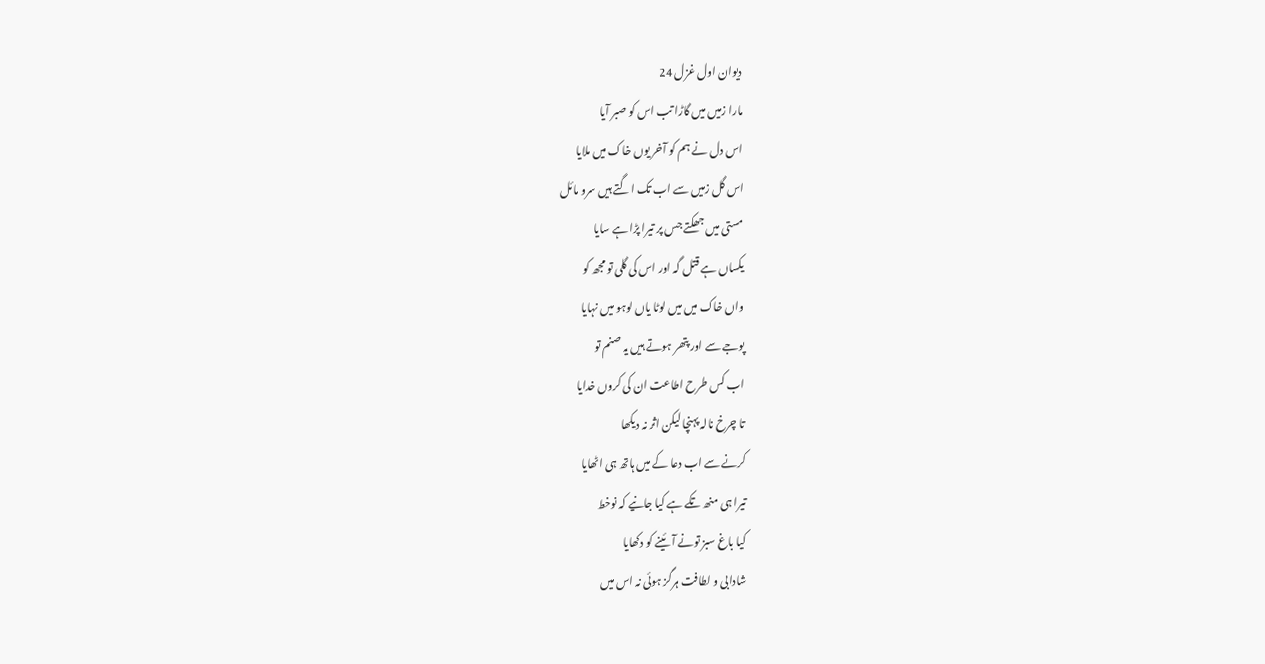دیوان اول غزل 24
مارا زمیں میں گاڑا تب اس کو صبر آیا
اس دل نے ہم کو آخر یوں خاک میں ملایا
اس گل زمیں سے اب تک اگتے ہیں سرو مائل
مستی میں جھکتے جس پر تیرا پڑا ہے سایا
یکساں ہے قتل گہ اور اس کی گلی تو مجھ کو
واں خاک میں میں لوٹا یاں لوہو میں نہایا
پوجے سے اور پتھر ہوتے ہیں یہ صنم تو
اب کس طرح اطاعت ان کی کروں خدایا
تا چرخ نالہ پہنچا لیکن اثر نہ دیکھا
کرنے سے اب دعا کے میں ہاتھ ہی اٹھایا
تیرا ہی منھ تکے ہے کیا جانیے کہ نوخط
کیا باغ سبز تونے آئینے کو دکھایا
شادابی و لطافت ہرگز ہوئی نہ اس میں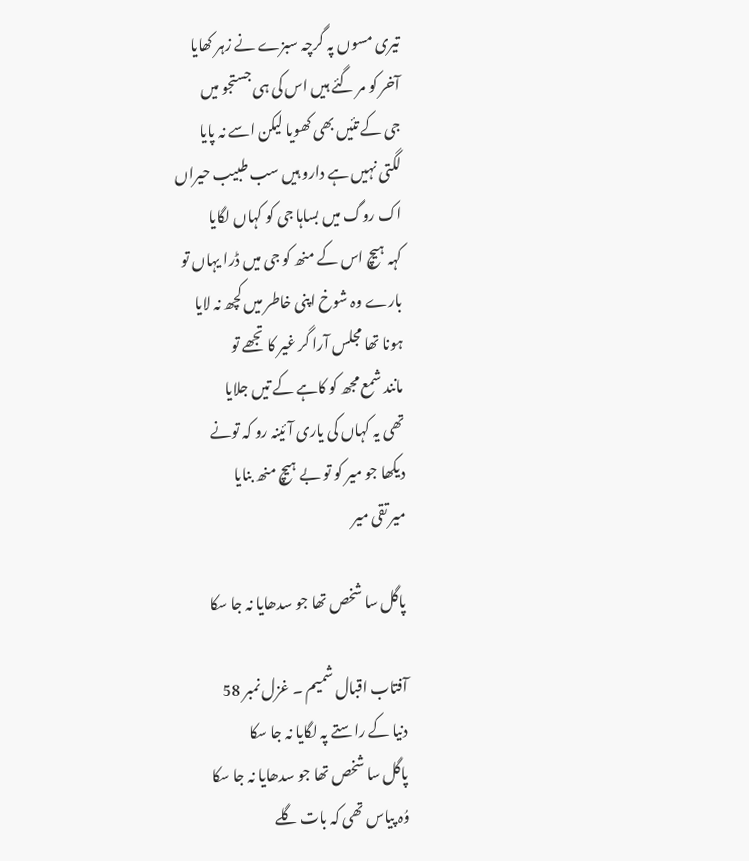تیری مسوں پہ گرچہ سبزے نے زہر کھایا
آخر کو مر گئے ہیں اس کی ہی جستجو میں
جی کے تئیں بھی کھویا لیکن اسے نہ پایا
لگتی نہیں ہے دارو ہیں سب طبیب حیراں
اک روگ میں بساہا جی کو کہاں لگایا
کہہ ہیچ اس کے منھ کو جی میں ڈرا یہاں تو
بارے وہ شوخ اپنی خاطر میں کچھ نہ لایا
ہونا تھا مجلس آرا گر غیر کا تجھے تو
مانند شمع مجھ کو کاہے کے تیں جلایا
تھی یہ کہاں کی یاری آئینہ رو کہ تونے
دیکھا جو میر کو تو بے ہیچ منھ بنایا
میر تقی میر

پاگل سا شخص تھا جو سدھایا نہ جا سکا

آفتاب اقبال شمیم ۔ غزل نمبر 58
دنیا کے راستے پہ لگایا نہ جا سکا
پاگل سا شخص تھا جو سدھایا نہ جا سکا
وُہ پیاس تھی کہ بات گلے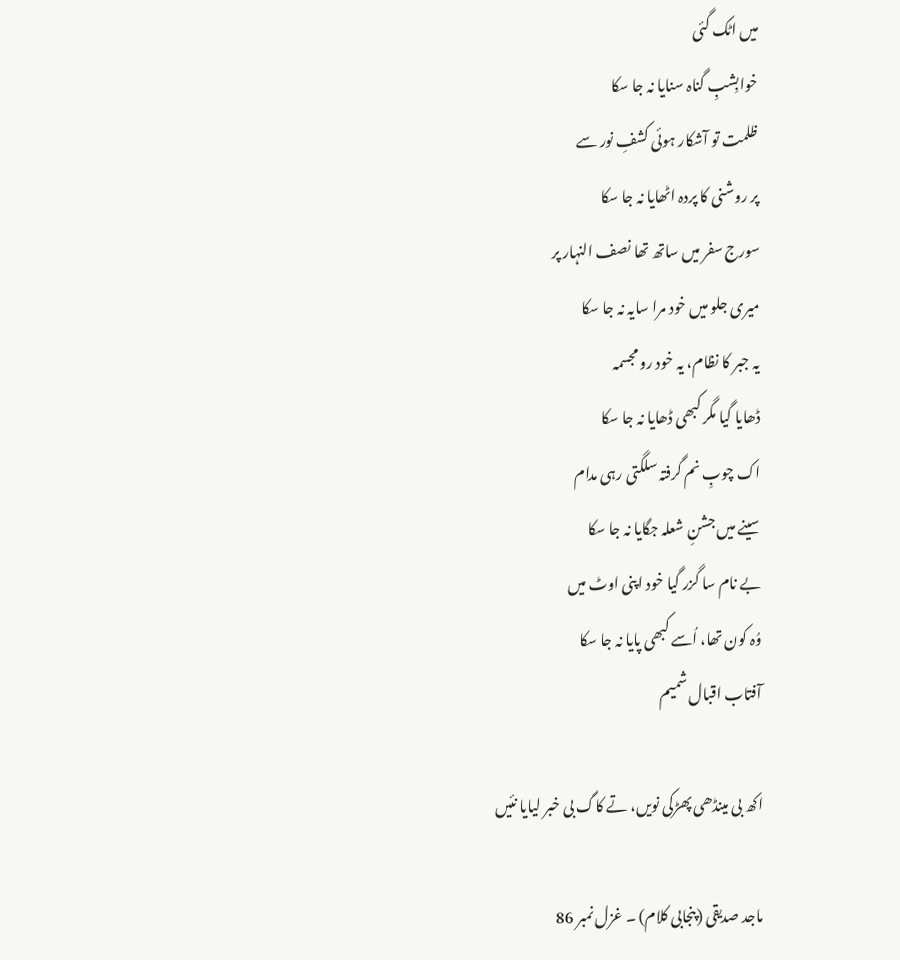میں اٹک گئی
خوابِشبِ گناہ سنایا نہ جا سکا
ظلمت تو آشکار ہوئی کشفِ نور سے
پر روشنی کا پردہ اٹھایا نہ جا سکا
سورج سفر میں ساتھ تھا نصف النہار پر
میری جلو میں خود مرا سایہ نہ جا سکا
یہ جبر کا نظام، یہ خود رو مجسمہ
ڈھایا گیا مگر کبھی ڈھایا نہ جا سکا
اک چوبِ نم گرفتہ سلگتی رہی مدام
سینے میں جشنِ شعلہ جگایا نہ جا سکا
بے نام سا گزر گیا خود اپنی اوٹ میں
وُہ کون تھا، اُسے کبھی پایا نہ جا سکا
آفتاب اقبال شمیم

اکھ بی مینڈھی پھڑکی نویں، تے کاگ بی خبر لیایا نئیں

ماجد صدیقی (پنجابی کلام) ۔ غزل نمبر 86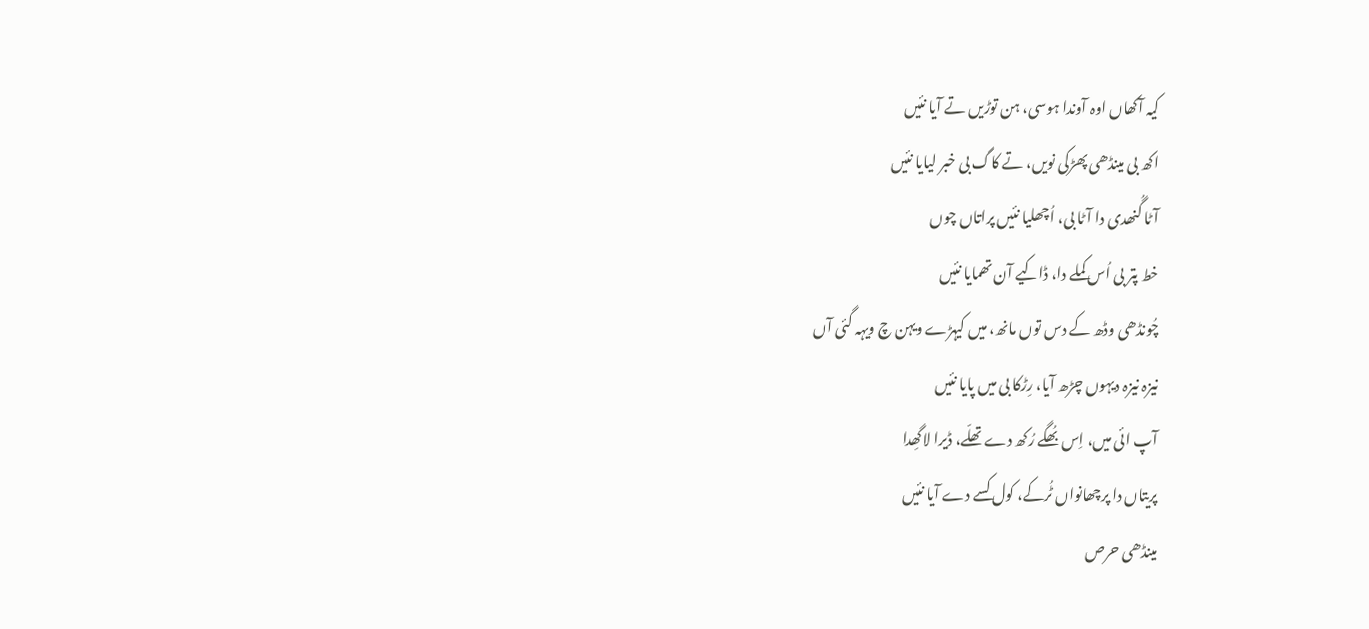کیہ آکھاں اوہ آوندا ہوسی، ہن توڑیں تے آیا نئیں
اکھ بی مینڈھی پھڑکی نویں، تے کاگ بی خبر لیایا نئیں
آٹا گُنھدی دا آٹا بی، اُچھلیا نئیں پراتاں چوں
خط پتر بی اُس کملے دا، ڈاکیے آن تھمایا نئیں
چُونڈھی وڈھ کے دس توں مانھ، میں کیہڑے ویہن چ ویہہ گئی آں
نیزہ نیزہ دیہوں چڑھ آیا، رِڑکا بی میں پایا نئیں
آپ ائی میں، اِس بُھگے رُکھ دے تھلّے، ڈیرا لاگھِدا
پریتاں دا پرچھانواں ٹُرکے، کول کسے دے آیا نئیں
مینڈھی حرص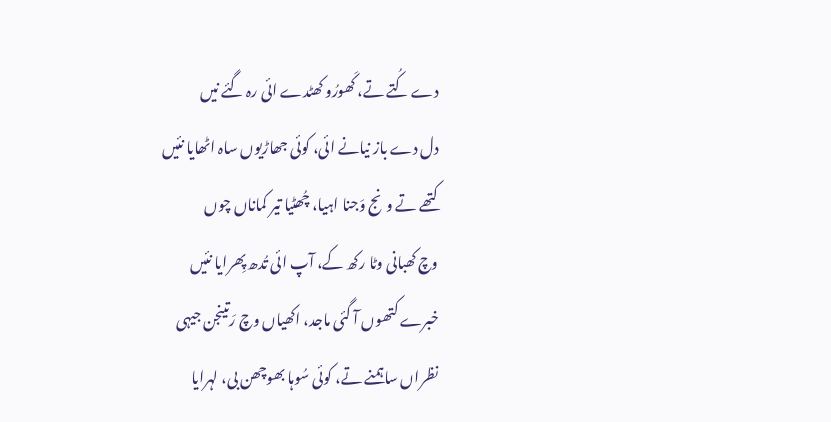دے کُتے تے، کَھورُو کھٹدے ائی رہ گئے نیں
دل دے باز نیانے ائی، کوئی جھاڑیوں ساہ اٹھایا نئیں
کتھے تے ونج وَجنا اہیا، چُھٹیا تیر کماناں چوں
وچ کھبانی وٹا رکھ کے، آپ ائی تُدھ پِھرایا نئیں
خبرے کتھوں آ گئی ماجد، اکھیاں وچ رَتینجن جیہی
نظراں ساہمنے تے، کوئی سُوہا بھوچھن بی، لہرایا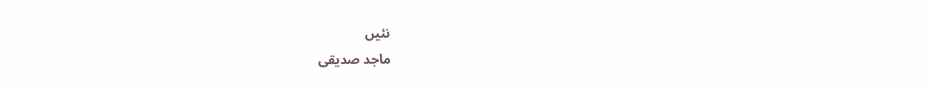نئیں
ماجد صدیقی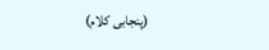(پنجابی کلام)